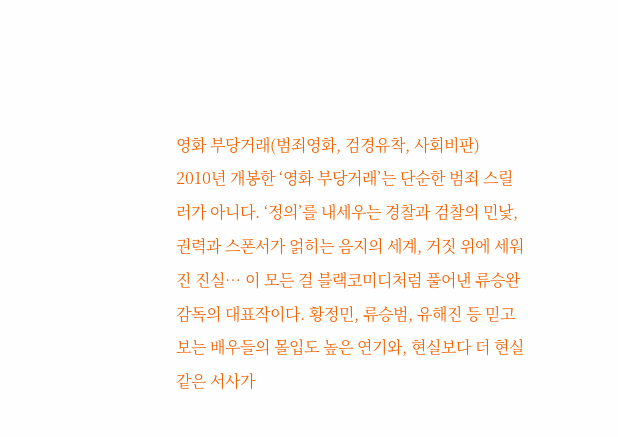영화 부당거래(범죄영화, 검경유착, 사회비판)
2010년 개봉한 ‘영화 부당거래’는 단순한 범죄 스릴러가 아니다. ‘정의’를 내세우는 경찰과 검찰의 민낯, 권력과 스폰서가 얽히는 음지의 세계, 거짓 위에 세워진 진실… 이 모든 걸 블랙코미디처럼 풀어낸 류승완 감독의 대표작이다. 황정민, 류승범, 유해진 등 믿고 보는 배우들의 몰입도 높은 연기와, 현실보다 더 현실 같은 서사가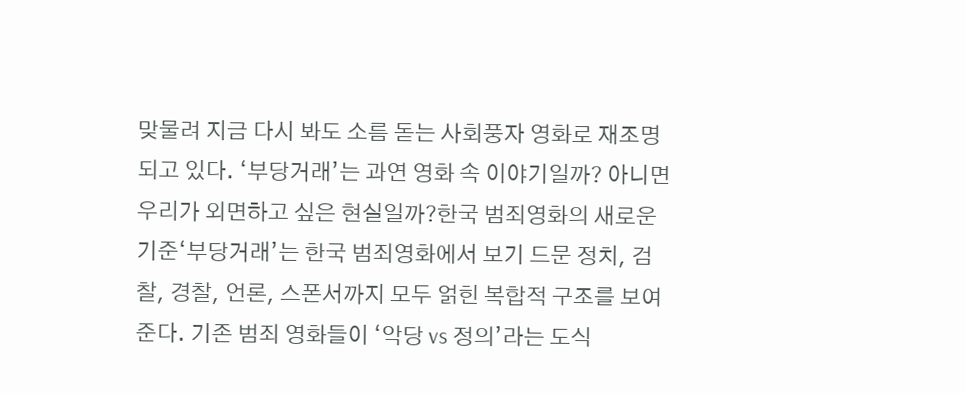맞물려 지금 다시 봐도 소름 돋는 사회풍자 영화로 재조명되고 있다. ‘부당거래’는 과연 영화 속 이야기일까? 아니면 우리가 외면하고 싶은 현실일까?한국 범죄영화의 새로운 기준‘부당거래’는 한국 범죄영화에서 보기 드문 정치, 검찰, 경찰, 언론, 스폰서까지 모두 얽힌 복합적 구조를 보여준다. 기존 범죄 영화들이 ‘악당 vs 정의’라는 도식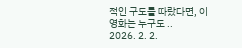적인 구도를 따랐다면, 이 영화는 누구도 ..
2026. 2. 2.